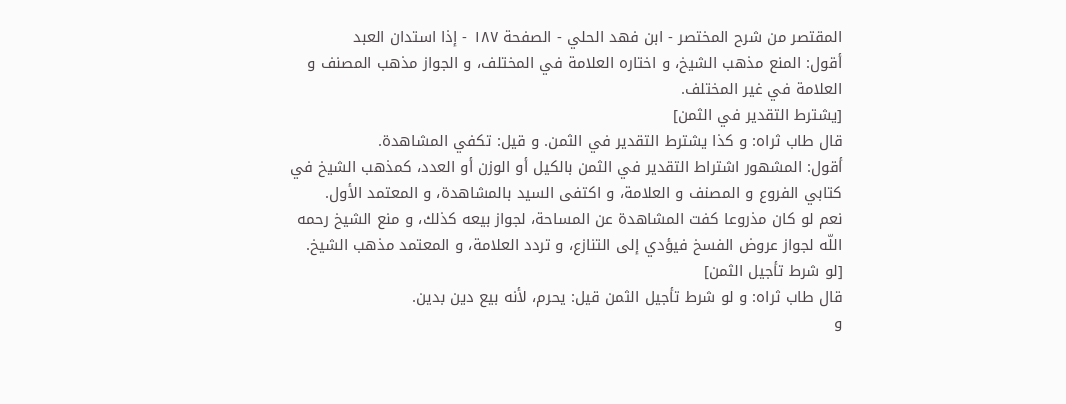المقتصر من شرح المختصر - ابن فهد الحلي - الصفحة ١٨٧ - إذا استدان العبد
أقول: المنع مذهب الشيخ، و اختاره العلامة في المختلف، و الجواز مذهب المصنف و العلامة في غير المختلف.
[يشترط التقدير في الثمن]
قال طاب ثراه: و كذا يشترط التقدير في الثمن. و قيل: تكفي المشاهدة.
أقول: المشهور اشتراط التقدير في الثمن بالكيل أو الوزن أو العدد، كمذهب الشيخ في كتابي الفروع و المصنف و العلامة، و اكتفى السيد بالمشاهدة، و المعتمد الأول.
نعم لو كان مذروعا كفت المشاهدة عن المساحة، لجواز بيعه كذلك، و منع الشيخ رحمه اللّه لجواز عروض الفسخ فيؤدي إلى التنازع، و تردد العلامة، و المعتمد مذهب الشيخ.
[لو شرط تأجيل الثمن]
قال طاب ثراه: و لو شرط تأجيل الثمن قيل: يحرم، لأنه بيع دين بدين.
و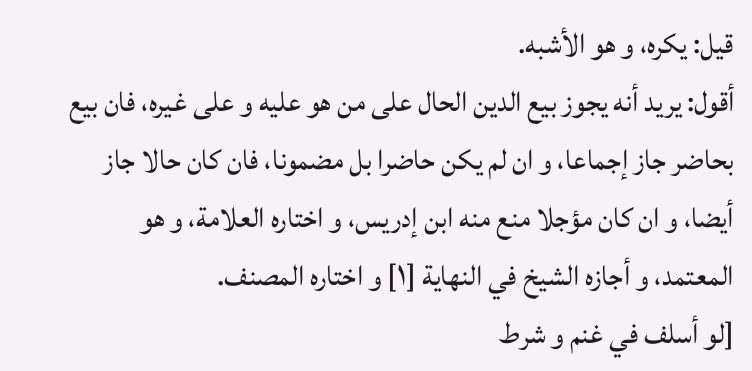قيل: يكره، و هو الأشبه.
أقول: يريد أنه يجوز بيع الدين الحال على من هو عليه و على غيره، فان بيع بحاضر جاز إجماعا، و ان لم يكن حاضرا بل مضمونا، فان كان حالا جاز أيضا، و ان كان مؤجلا منع منه ابن إدريس، و اختاره العلامة، و هو المعتمد، و أجازه الشيخ في النهاية [١] و اختاره المصنف.
[لو أسلف في غنم و شرط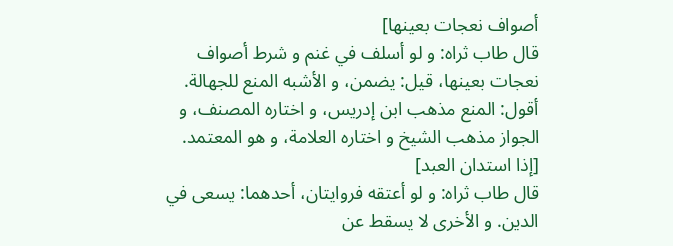أصواف نعجات بعينها]
قال طاب ثراه: و لو أسلف في غنم و شرط أصواف نعجات بعينها، قيل: يضمن، و الأشبه المنع للجهالة.
أقول: المنع مذهب ابن إدريس، و اختاره المصنف، و الجواز مذهب الشيخ و اختاره العلامة، و هو المعتمد.
[إذا استدان العبد]
قال طاب ثراه: و لو أعتقه فروايتان، أحدهما: يسعى في الدين. و الأخرى لا يسقط عن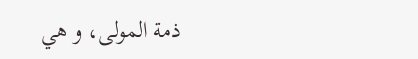ذمة المولى، و هي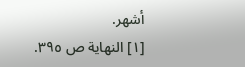أشهر.
[١] النهاية ص ٣٩٥.